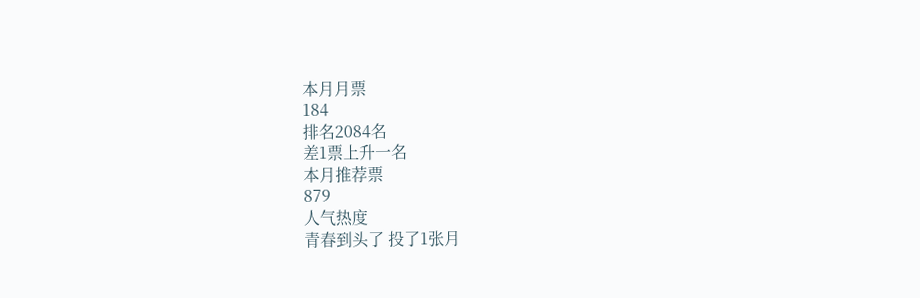本月月票
184
排名2084名
差1票上升一名
本月推荐票
879
人气热度
青春到头了 投了1张月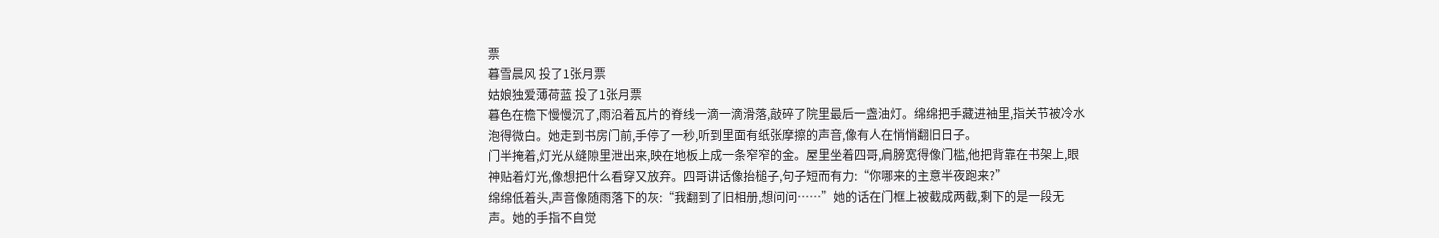票
暮雪晨风 投了1张月票
姑娘独爱薄荷蓝 投了1张月票
暮色在檐下慢慢沉了,雨沿着瓦片的脊线一滴一滴滑落,敲碎了院里最后一盏油灯。绵绵把手藏进袖里,指关节被冷水泡得微白。她走到书房门前,手停了一秒,听到里面有纸张摩擦的声音,像有人在悄悄翻旧日子。
门半掩着,灯光从缝隙里泄出来,映在地板上成一条窄窄的金。屋里坐着四哥,肩膀宽得像门槛,他把背靠在书架上,眼神贴着灯光,像想把什么看穿又放弃。四哥讲话像抬槌子,句子短而有力:“你哪来的主意半夜跑来?”
绵绵低着头,声音像随雨落下的灰:“我翻到了旧相册,想问问……”她的话在门框上被截成两截,剩下的是一段无声。她的手指不自觉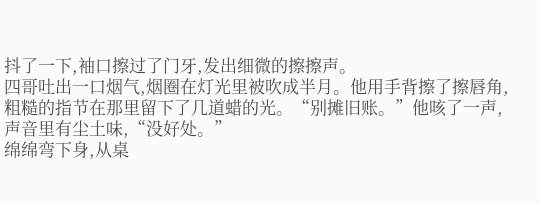抖了一下,袖口擦过了门牙,发出细微的擦擦声。
四哥吐出一口烟气,烟圈在灯光里被吹成半月。他用手背擦了擦唇角,粗糙的指节在那里留下了几道蜡的光。“别摊旧账。”他咳了一声,声音里有尘土味,“没好处。”
绵绵弯下身,从桌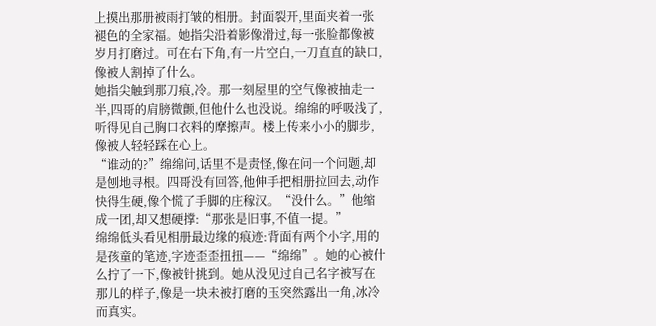上摸出那册被雨打皱的相册。封面裂开,里面夹着一张褪色的全家福。她指尖沿着影像滑过,每一张脸都像被岁月打磨过。可在右下角,有一片空白,一刀直直的缺口,像被人割掉了什么。
她指尖触到那刀痕,冷。那一刻屋里的空气像被抽走一半,四哥的肩膀微颤,但他什么也没说。绵绵的呼吸浅了,听得见自己胸口衣料的摩擦声。楼上传来小小的脚步,像被人轻轻踩在心上。
“谁动的?”绵绵问,话里不是责怪,像在问一个问题,却是刨地寻根。四哥没有回答,他伸手把相册拉回去,动作快得生硬,像个慌了手脚的庄稼汉。“没什么。”他缩成一团,却又想硬撑:“那张是旧事,不值一提。”
绵绵低头看见相册最边缘的痕迹:背面有两个小字,用的是孩童的笔迹,字迹歪歪扭扭——“绵绵”。她的心被什么拧了一下,像被针挑到。她从没见过自己名字被写在那儿的样子,像是一块未被打磨的玉突然露出一角,冰冷而真实。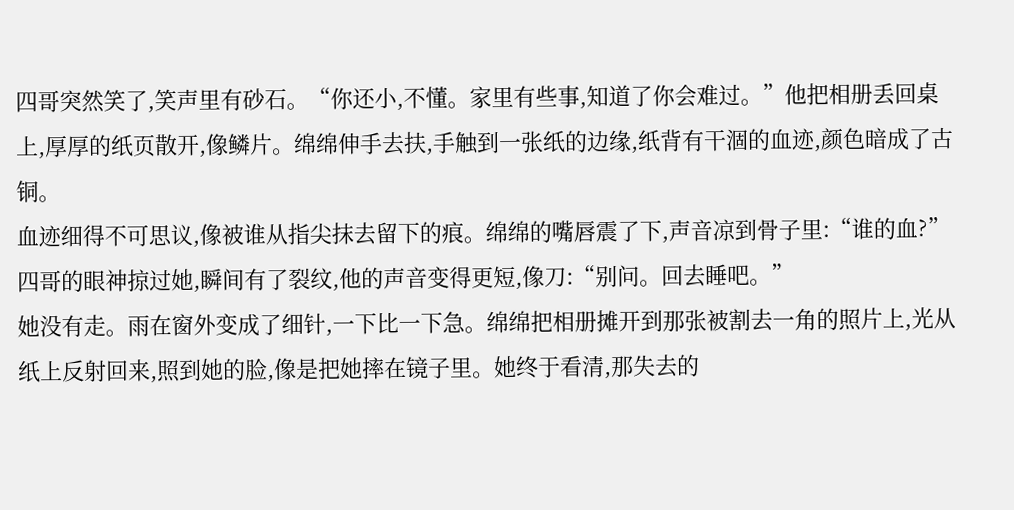四哥突然笑了,笑声里有砂石。“你还小,不懂。家里有些事,知道了你会难过。”他把相册丢回桌上,厚厚的纸页散开,像鳞片。绵绵伸手去扶,手触到一张纸的边缘,纸背有干涸的血迹,颜色暗成了古铜。
血迹细得不可思议,像被谁从指尖抹去留下的痕。绵绵的嘴唇震了下,声音凉到骨子里:“谁的血?”四哥的眼神掠过她,瞬间有了裂纹,他的声音变得更短,像刀:“别问。回去睡吧。”
她没有走。雨在窗外变成了细针,一下比一下急。绵绵把相册摊开到那张被割去一角的照片上,光从纸上反射回来,照到她的脸,像是把她摔在镜子里。她终于看清,那失去的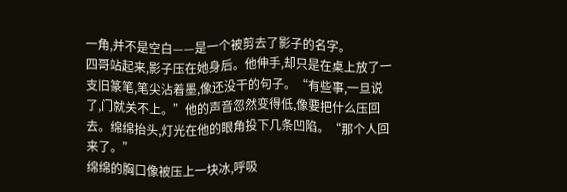一角,并不是空白——是一个被剪去了影子的名字。
四哥站起来,影子压在她身后。他伸手,却只是在桌上放了一支旧篆笔,笔尖沾着墨,像还没干的句子。“有些事,一旦说了,门就关不上。”他的声音忽然变得低,像要把什么压回去。绵绵抬头,灯光在他的眼角投下几条凹陷。“那个人回来了。”
绵绵的胸口像被压上一块冰,呼吸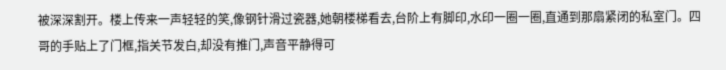被深深割开。楼上传来一声轻轻的笑,像钢针滑过瓷器,她朝楼梯看去,台阶上有脚印,水印一圈一圈,直通到那扇紧闭的私室门。四哥的手贴上了门框,指关节发白,却没有推门,声音平静得可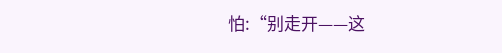怕:“别走开——这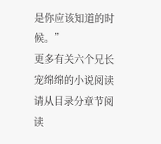是你应该知道的时候。”
更多有关六个兄长宠绵绵的小说阅读请从目录分章节阅读